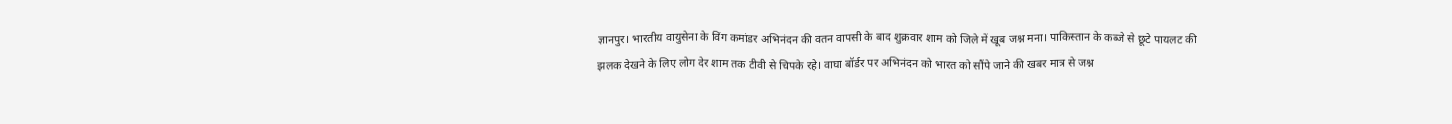ज्ञानपुर। भारतीय वायुसेना के विंग कमांडर अभिनंदन की वतन वापसी के बाद शुक्रवार शाम को जिले में खूब जश्न मना। पाकिस्तान के कब्जे से छूटे पायलट की झलक देखने के लिए लोग देर शाम तक टीवी से चिपके रहे। वाघा बॉर्डर पर अभिनंदन को भारत को सौंपे जाने की खबर मात्र से जश्न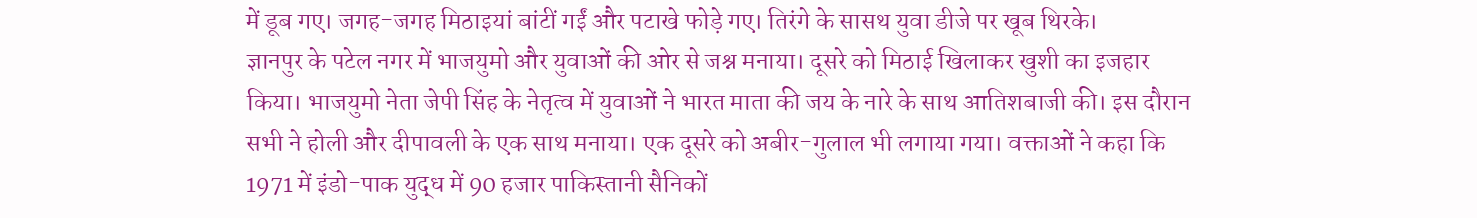में डूब गए। जगह-जगह मिठाइयां बांटीं गईं और पटाखे फोड़े गए। तिरंगे के सासथ युवा डीजे पर खूब थिरके।
ज्ञानपुर के पटेल नगर में भाजयुमो और युवाओं की ओर से जश्न मनाया। दूसरे को मिठाई खिलाकर खुशी का इजहार किया। भाजयुमो नेता जेपी सिंह के नेतृत्व में युवाओं ने भारत माता की जय के नारे के साथ आतिशबाजी की। इस दौरान सभी ने होली और दीपावली के एक साथ मनाया। एक दूसरे को अबीर-गुलाल भी लगाया गया। वक्ताओं ने कहा कि 1971 में इंडो-पाक युद्ध में 90 हजार पाकिस्तानी सैनिकों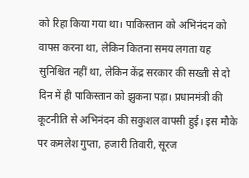को रिहा किया गया था। पाकिस्तान को अभिनंदन को वापस करना था, लेकिन कितना समय लगता यह सुनिश्चित नहीं था, लेकिन केंद्र सरकार की सख्ती से दो दिन में ही पाकिस्तान को झुकना पड़ा। प्रधानमंत्री की कूटनीति से अभिनंदन की सकुशल वापसी हुई। इस मौके पर कमलेश गुप्ता, हजारी तिवारी, सूरज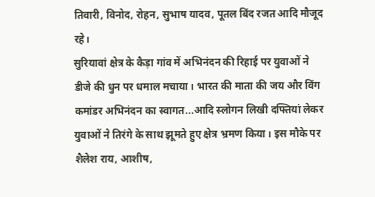तिवारी, विनोद, रोहन, सुभाष यादव, पूतल बिंद रजत आदि मौजूद रहे।
सुरियावां क्षेत्र के कैड़ा गांव में अभिनंदन की रिहाई पर युवाओं ने डीजे की धुन पर धमाल मचाया। भारत की माता की जय और विंग कमांडर अभिनंदन का स्वागत...आदि स्लोगन लिखी दफ्तियां लेकर युवाओं ने तिरंगे के साथ झूमते हुए क्षेत्र भ्रमण किया। इस मौके पर शैलेश राय, आशीष,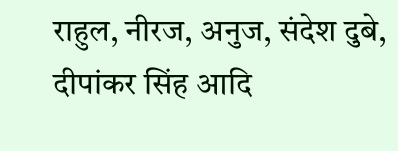राहुल, नीरज, अनुज, संदेश दुबे, दीपांकर सिंह आदि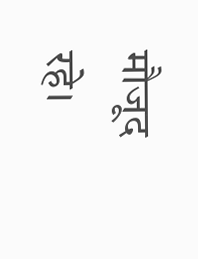मौजूद रहे।